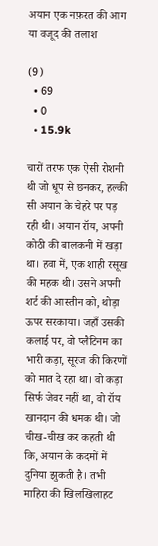अयान एक नफ़रत की आग या वजूद की तलाश

(9)
  • 69
  • 0
  • 15.9k

चारों तरफ एक ऐसी रोशनी थी जो धूप से छनकर, हल्की सी अयान के चेहरे पर पड़ रही थी। अयान रॉय, अपनी कोठी की बालकनी में खड़ा था। हवा में, एक शाही रसूख की महक थी। उसने अपनी शर्ट की आस्तीन को, थोड़ा ऊपर सरकाया। जहाँ उसकी कलाई पर, वो प्लैटिनम का भारी कड़ा, सूरज की किरणों को मात दे रहा था। वो कड़ा सिर्फ जेवर नहीं था, वो रॉय खानदान की धमक थी। जो चीख-चीख कर कहती थी कि, अयान के कदमों में दुनिया झुकती है। तभी माहिरा की खिलखिलाहट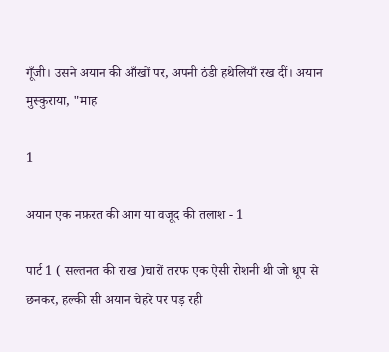गूँजी। उसने अयान की आँखों पर, अपनी ठंडी हथेलियाँ रख दीं। अयान मुस्कुराया, "माह

1

अयान एक नफ़रत की आग या वजूद की तलाश - 1

पार्ट 1 ( सल्तनत की राख )चारों तरफ एक ऐसी रोशनी थी जो धूप से छनकर, हल्की सी अयान चेहरे पर पड़ रही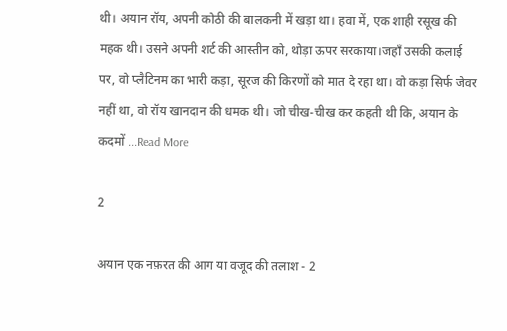थी। अयान रॉय, अपनी कोठी की बालकनी में खड़ा था। हवा में, एक शाही रसूख की महक थी। उसने अपनी शर्ट की आस्तीन को, थोड़ा ऊपर सरकाया।जहाँ उसकी कलाई पर, वो प्लैटिनम का भारी कड़ा, सूरज की किरणों को मात दे रहा था। वो कड़ा सिर्फ जेवर नहीं था, वो रॉय खानदान की धमक थी। जो चीख-चीख कर कहती थी कि, अयान के कदमों ...Read More

2

अयान एक नफ़रत की आग या वजूद की तलाश - 2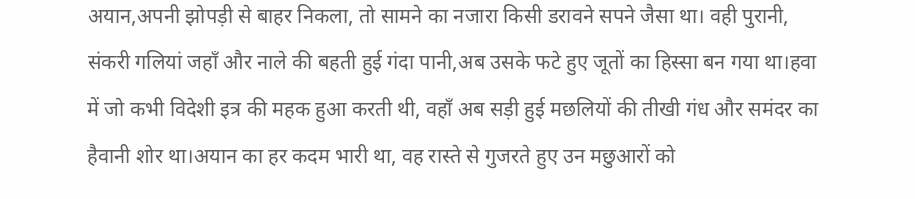अयान,अपनी झोपड़ी से बाहर निकला, तो सामने का नजारा किसी डरावने सपने जैसा था। वही पुरानी, संकरी गलियां जहाँ और नाले की बहती हुई गंदा पानी,अब उसके फटे हुए जूतों का हिस्सा बन गया था।हवा में जो कभी विदेशी इत्र की महक हुआ करती थी, वहाँ अब सड़ी हुई मछलियों की तीखी गंध और समंदर का हैवानी शोर था।अयान का हर कदम भारी था, वह रास्ते से गुजरते हुए उन मछुआरों को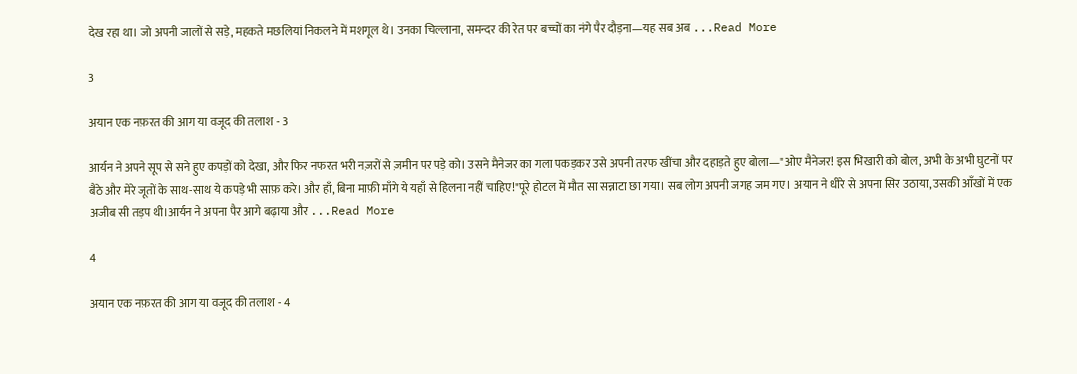देख रहा था। जो अपनी जालों से सड़े, महकते मछलियां निकलने में मशगूल थे। उनका चिल्लाना, समन्दर की रेत पर बच्चों का नंगे पैर दौड़ना—यह सब अब ...Read More

3

अयान एक नफ़रत की आग या वजूद की तलाश - 3

आर्यन ने अपने सूप से सने हुए कपड़ों को देखा, और फिर नफरत भरी नज़रों से ज़मीन पर पड़े को। उसने मैनेजर का गला पकड़कर उसे अपनी तरफ खींचा और दहाड़ते हुए बोला—"ओए मैनेजर! इस भिखारी को बोल, अभी के अभी घुटनों पर बैठे और मेरे जूतों के साथ-साथ ये कपड़े भी साफ़ करे। और हाँ, बिना माफ़ी माँगे ये यहाँ से हिलना नहीं चाहिए!"पूरे होटल में मौत सा सन्नाटा छा गया। सब लोग अपनी जगह जम गए। अयान ने धीरे से अपना सिर उठाया, उसकी आँखों में एक अजीब सी तड़प थी।आर्यन ने अपना पैर आगे बढ़ाया और ...Read More

4

अयान एक नफ़रत की आग या वजूद की तलाश - 4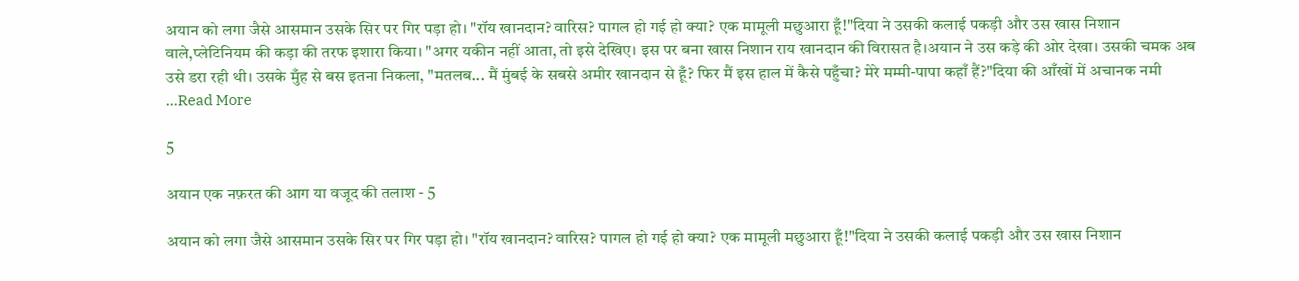अयान को लगा जैसे आसमान उसके सिर पर गिर पड़ा हो। "रॉय खानदान? वारिस? पागल हो गई हो क्या? एक मामूली मछुआरा हूँ!"दिया ने उसकी कलाई पकड़ी और उस खास निशान वाले,प्लेटिनियम की कड़ा की तरफ इशारा किया। "अगर यकीन नहीं आता, तो इसे देखिए। इस पर बना खास निशान राय खानदान की विरासत है।अयान ने उस कड़े की ओर देखा। उसकी चमक अब उसे डरा रही थी। उसके मुँह से बस इतना निकला, "मतलब... मैं मुंबई के सबसे अमीर खानदान से हूँ? फिर मैं इस हाल में कैसे पहुँचा? मेरे मम्मी-पापा कहाँ हैं?"दिया की आँखों में अचानक नमी ...Read More

5

अयान एक नफ़रत की आग या वजूद की तलाश - 5

अयान को लगा जैसे आसमान उसके सिर पर गिर पड़ा हो। "रॉय खानदान? वारिस? पागल हो गई हो क्या? एक मामूली मछुआरा हूँ!"दिया ने उसकी कलाई पकड़ी और उस खास निशान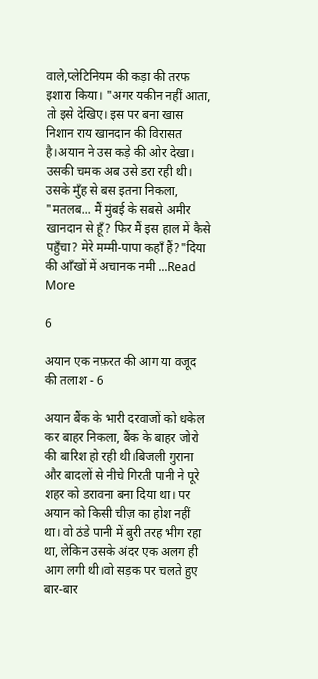वाले,प्लेटिनियम की कड़ा की तरफ इशारा किया। "अगर यकीन नहीं आता, तो इसे देखिए। इस पर बना खास निशान राय खानदान की विरासत है।अयान ने उस कड़े की ओर देखा। उसकी चमक अब उसे डरा रही थी। उसके मुँह से बस इतना निकला, "मतलब... मैं मुंबई के सबसे अमीर खानदान से हूँ? फिर मैं इस हाल में कैसे पहुँचा? मेरे मम्मी-पापा कहाँ हैं?"दिया की आँखों में अचानक नमी ...Read More

6

अयान एक नफ़रत की आग या वजूद की तलाश - 6

अयान बैंक के भारी दरवाजों को धकेल कर बाहर निकला, बैंक के बाहर जोरो की बारिश हो रही थी।बिजली गुराना और बादलों से नीचे गिरती पानी ने पूरे शहर को डरावना बना दिया था। पर अयान को किसी चीज़ का होश नहीं था। वो ठंडे पानी में बुरी तरह भीग रहा था, लेकिन उसके अंदर एक अलग ही आग लगी थी।वो सड़क पर चलते हुए बार-बार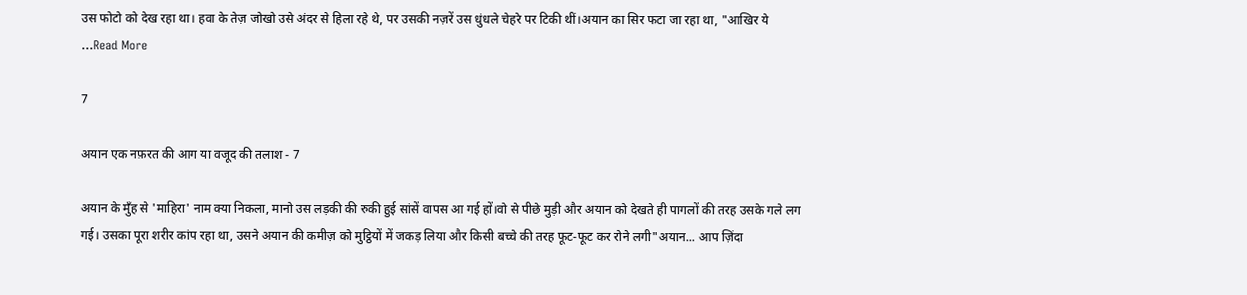उस फोटो को देख रहा था। हवा के तेज़ जोखो उसे अंदर से हिला रहे थे, पर उसकी नज़रें उस धुंधले चेहरे पर टिकी थीं।अयान का सिर फटा जा रहा था, "आखिर ये ...Read More

7

अयान एक नफ़रत की आग या वजूद की तलाश - 7

अयान के मुँह से 'माहिरा' नाम क्या निकला, मानो उस लड़की की रुकी हुई सांसें वापस आ गई हों।वो से पीछे मुड़ी और अयान को देखते ही पागलों की तरह उसके गले लग गई। उसका पूरा शरीर कांप रहा था, उसने अयान की कमीज़ को मुट्ठियों में जकड़ लिया और किसी बच्चे की तरह फूट-फूट कर रोने लगी"अयान... आप ज़िंदा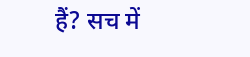हैं? सच में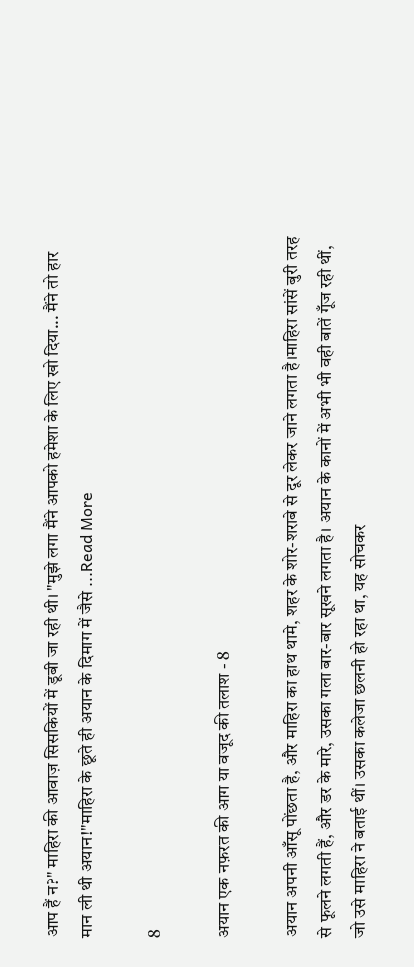आप हैं न?" माहिरा की आवाज़ सिसकियों में डूबी जा रही थी। "मुझे लगा मैंने आपको हमेशा के लिए खो दिया... मैंने तो हार मान ली थी अयान!"माहिरा के छूते ही अयान के दिमाग में जैसे ...Read More

8

अयान एक नफ़रत की आग या वजूद की तलाश - 8

अयान अपनी आँसू पोंछता है, और माहिरा का हाथ थामे, शहर के शोर-शराबे से दूर लेकर जाने लगता है।माहिरा सांसें बुरी तरह से फूलने लगती हैं, और डर के मारे, उसका गला बार-बार सूखने लगता है। अयान के कानों में अभी भी वही बातें गूँज रही थीं, जो उसे माहिरा ने बताई थीं। उसका कलेजा छलनी हो रहा था, यह सोचकर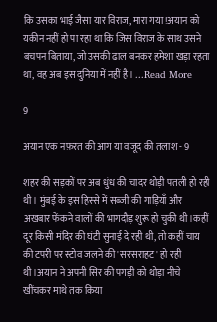कि उसका भाई जैसा यार विराज, मारा गया!अयान को यकीन नहीं हो पा रहा था कि जिस विराज के साथ उसने बचपन बिताया, जो उसकी ढाल बनकर हमेशा खड़ा रहता था, वह अब इस दुनिया में नहीं है। ...Read More

9

अयान एक नफ़रत की आग या वजूद की तलाश - 9

शहर की सड़कों पर अब धुंध की चादर थोड़ी पतली हो रही थी। मुंबई के इस हिस्से में सब्जी की गाड़ियाँ और अखबार फेंकने वालों की भागदौड़ शुरू हो चुकी थी।कहीं दूर किसी मंदिर की घंटी सुनाई दे रही थी, तो कहीं चाय की टपरी पर स्टोव जलने की 'सरसराहट' हो रही थी।अयान ने अपनी सिर की पगड़ी को थोड़ा नीचे खींचकर माथे तक किया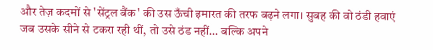और तेज़ कदमों से 'सेंट्रल बैंक' की उस ऊँची इमारत की तरफ बढ़ने लगा। सुबह की वो ठंडी हवाएं जब उसके सीने से टकरा रही थीं, तो उसे ठंड नहीं... बल्कि अपने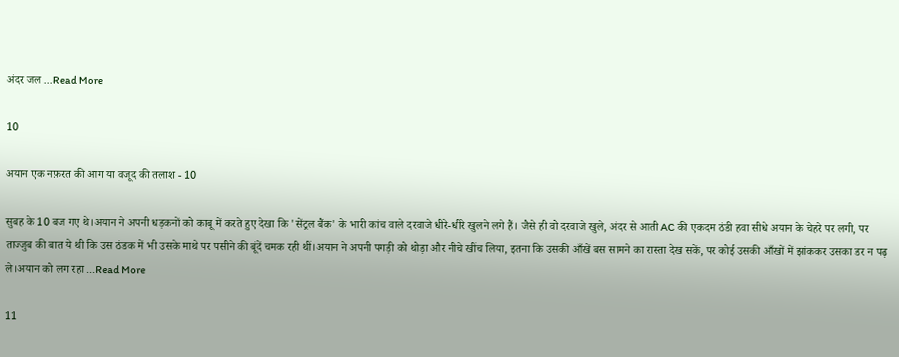अंदर जल ...Read More

10

अयान एक नफ़रत की आग या वजूद की तलाश - 10

सुबह के 10 बज गए थे।अयान ने अपनी धड़कनों को काबू में करते हुए देखा कि 'सेंट्रल बैंक' के भारी कांच वाले दरवाजे धीरे-धीरे खुलने लगे हैं। जैसे ही वो दरवाजे खुले, अंदर से आती AC की एकदम ठंडी हवा सीधे अयान के चेहरे पर लगी, पर ताज्जुब की बात ये थी कि उस ठंडक में भी उसके माथे पर पसीने की बूंदें चमक रही थीं।अयान ने अपनी पगड़ी को थोड़ा और नीचे खींच लिया, इतना कि उसकी आँखें बस सामने का रास्ता देख सकें, पर कोई उसकी आँखों में झांककर उसका डर न पढ़ ले।अयान को लग रहा ...Read More

11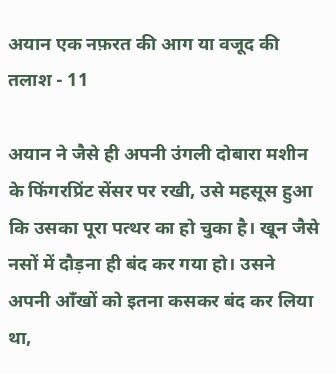अयान एक नफ़रत की आग या वजूद की तलाश - 11

अयान ने जैसे ही अपनी उंगली दोबारा मशीन के फिंगरप्रिंट सेंसर पर रखी, उसे महसूस हुआ कि उसका पूरा पत्थर का हो चुका है। खून जैसे नसों में दौड़ना ही बंद कर गया हो। उसने अपनी आँखों को इतना कसकर बंद कर लिया था,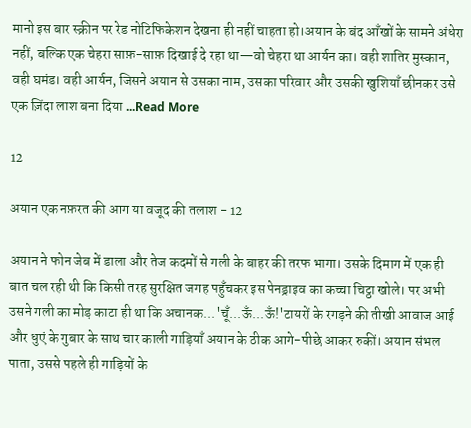मानो इस बार स्क्रीन पर रेड नोटिफिकेशन देखना ही नहीं चाहता हो।अयान के बंद आँखों के सामने अंधेरा नहीं, बल्कि एक चेहरा साफ़-साफ़ दिखाई दे रहा था—वो चेहरा था आर्यन का। वही शातिर मुस्कान, वही घमंड। वही आर्यन, जिसने अयान से उसका नाम, उसका परिवार और उसकी खुशियाँ छीनकर उसे एक ज़िंदा लाश बना दिया ...Read More

12

अयान एक नफ़रत की आग या वजूद की तलाश - 12

अयान ने फोन जेब में डाला और तेज कदमों से गली के बाहर की तरफ भागा। उसके दिमाग में एक ही बात चल रही थी कि किसी तरह सुरक्षित जगह पहुँचकर इस पेनड्राइव का कच्चा चिट्ठा खोले। पर अभी उसने गली का मोड़ काटा ही था कि अचानक...'चूँ...ऊँ...ऊँ!'टायरों के रगड़ने की तीखी आवाज आई और धुएं के गुबार के साथ चार काली गाड़ियाँ अयान के ठीक आगे-पीछे आकर रुकीं। अयान संभल पाता, उससे पहले ही गाड़ियों के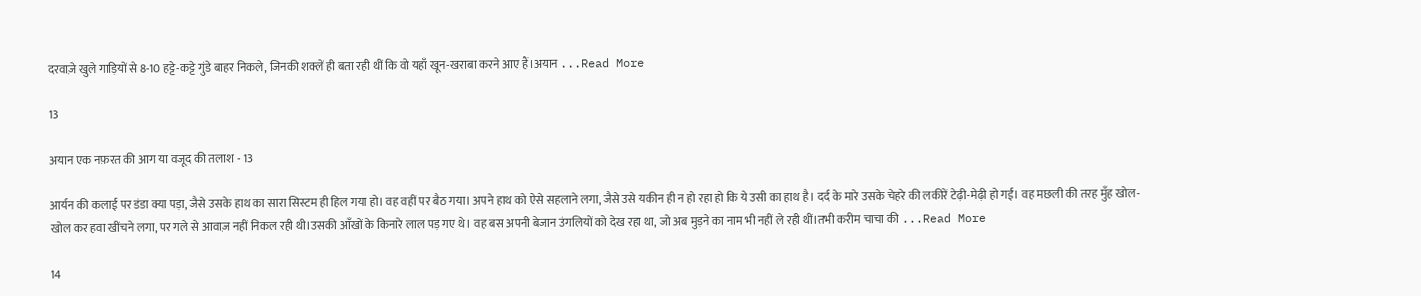दरवाज़े खुले गाड़ियों से 8-10 हट्टे-कट्टे गुंडे बाहर निकले, जिनकी शक्लें ही बता रही थीं कि वो यहाँ खून-खराबा करने आए हैं।अयान ...Read More

13

अयान एक नफ़रत की आग या वजूद की तलाश - 13

आर्यन की कलाई पर डंडा क्या पड़ा, जैसे उसके हाथ का सारा सिस्टम ही हिल गया हो। वह वहीं पर बैठ गया। अपने हाथ को ऐसे सहलाने लगा, जैसे उसे यकीन ही न हो रहा हो कि ये उसी का हाथ है। दर्द के मारे उसके चेहरे की लकीरें टेढ़ी-मेढ़ी हो गईं। वह मछली की तरह मुँह खोल-खोल कर हवा खींचने लगा, पर गले से आवाज़ नहीं निकल रही थी।उसकी आँखों के किनारे लाल पड़ गए थे। वह बस अपनी बेजान उंगलियों को देख रहा था, जो अब मुड़ने का नाम भी नहीं ले रही थीं।तभी करीम चाचा की ...Read More

14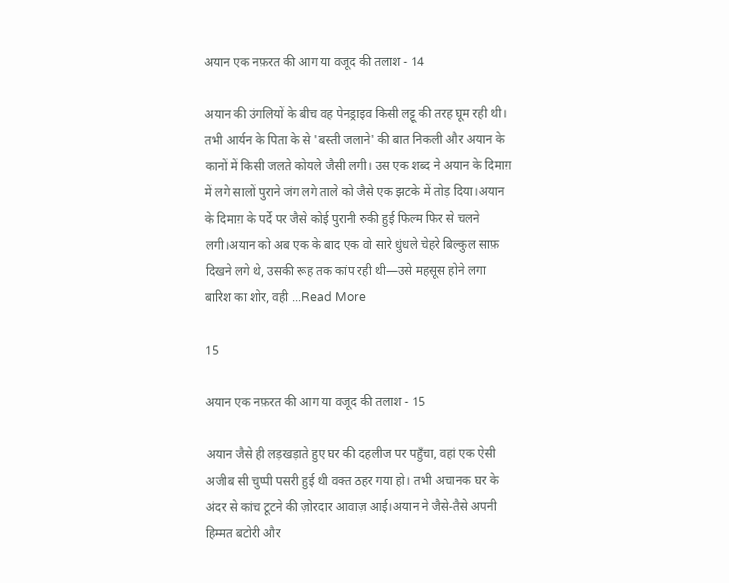अयान एक नफ़रत की आग या वजूद की तलाश - 14

अयान की उंगलियों के बीच वह पेनड्राइव किसी लट्टू की तरह घूम रही थी। तभी आर्यन के पिता के से 'बस्ती जलाने' की बात निकली और अयान के कानों में किसी जलते कोयले जैसी लगी। उस एक शब्द ने अयान के दिमाग़ में लगे सालों पुराने जंग लगे ताले को जैसे एक झटके में तोड़ दिया।अयान के दिमाग़ के पर्दे पर जैसे कोई पुरानी रुकी हुई फिल्म फिर से चलने लगी।अयान को अब एक के बाद एक वो सारे धुंधले चेहरे बिल्कुल साफ़ दिखने लगे थे, उसकी रूह तक कांप रही थी—उसे महसूस होने लगा बारिश का शोर, वही ...Read More

15

अयान एक नफ़रत की आग या वजूद की तलाश - 15

अयान जैसे ही लड़खड़ाते हुए घर की दहलीज पर पहुँचा, वहां एक ऐसी अजीब सी चुप्पी पसरी हुई थी वक्त ठहर गया हो। तभी अचानक घर के अंदर से कांच टूटने की ज़ोरदार आवाज़ आई।अयान ने जैसे-तैसे अपनी हिम्मत बटोरी और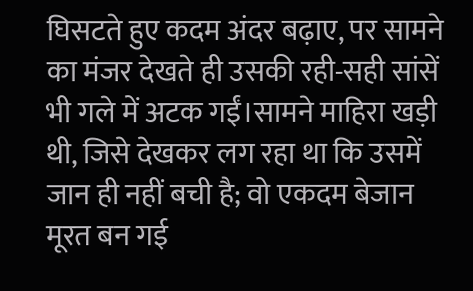घिसटते हुए कदम अंदर बढ़ाए, पर सामने का मंजर देखते ही उसकी रही-सही सांसें भी गले में अटक गईं।सामने माहिरा खड़ी थी, जिसे देखकर लग रहा था कि उसमें जान ही नहीं बची है; वो एकदम बेजान मूरत बन गई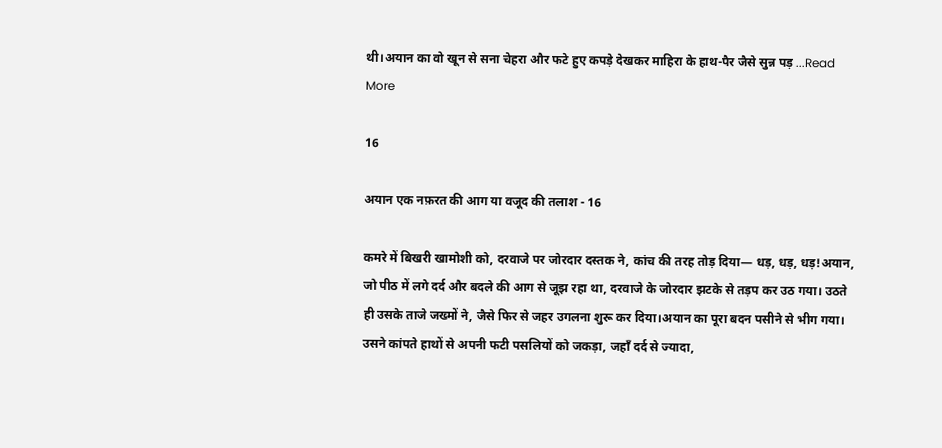थी।अयान का वो खून से सना चेहरा और फटे हुए कपड़े देखकर माहिरा के हाथ-पैर जैसे सुन्न पड़ ...Read More

16

अयान एक नफ़रत की आग या वजूद की तलाश - 16

कमरे में बिखरी खामोशी को, दरवाजे पर जोरदार दस्तक ने, कांच की तरह तोड़ दिया— धड़, धड़, धड़!अयान, जो पीठ में लगे दर्द और बदले की आग से जूझ रहा था, दरवाजे के जोरदार झटके से तड़प कर उठ गया। उठते ही उसके ताजे जख्मों ने, जैसे फिर से जहर उगलना शुरू कर दिया।अयान का पूरा बदन पसीने से भीग गया। उसने कांपते हाथों से अपनी फटी पसलियों को जकड़ा, जहाँ दर्द से ज्यादा,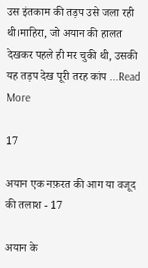उस इंतकाम की तड़प उसे जला रही थी।माहिरा, जो अयान की हालत देखकर पहले ही मर चुकी थी, उसकी यह तड़प देख पूरी तरह कांप ...Read More

17

अयान एक नफ़रत की आग या वजूद की तलाश - 17

अयान के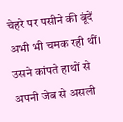चेहरे पर पसीने की बूंदें अभी भी चमक रही थीं। उसने कांपते हाथों से अपनी जेब से असली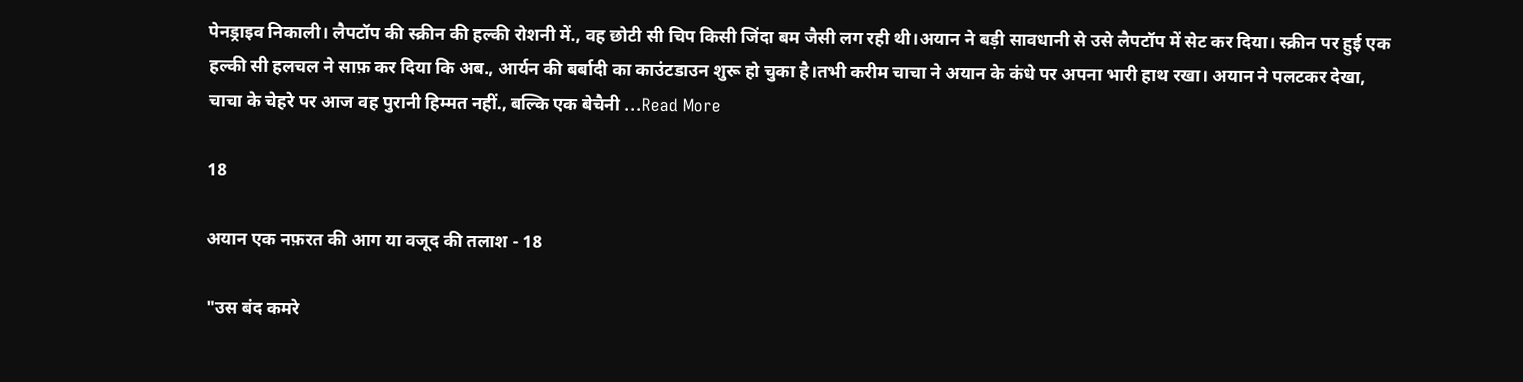पेनड्राइव निकाली। लैपटॉप की स्क्रीन की हल्की रोशनी में., वह छोटी सी चिप किसी जिंदा बम जैसी लग रही थी।अयान ने बड़ी सावधानी से उसे लैपटॉप में सेट कर दिया। स्क्रीन पर हुई एक हल्की सी हलचल ने साफ़ कर दिया कि अब., आर्यन की बर्बादी का काउंटडाउन शुरू हो चुका है।तभी करीम चाचा ने अयान के कंधे पर अपना भारी हाथ रखा। अयान ने पलटकर देखा, चाचा के चेहरे पर आज वह पुरानी हिम्मत नहीं., बल्कि एक बेचैनी ...Read More

18

अयान एक नफ़रत की आग या वजूद की तलाश - 18

"उस बंद कमरे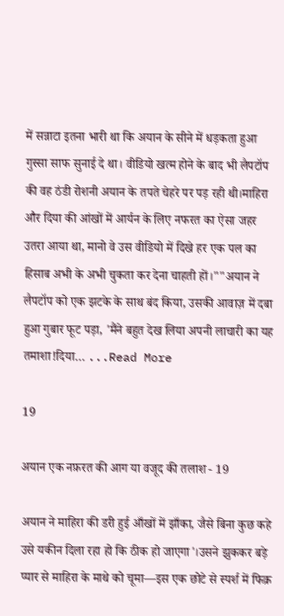में सन्नाटा इतना भारी था कि अयान के सीने में धड़कता हुआ गुस्सा साफ सुनाई दे था। वीडियो खत्म होने के बाद भी लैपटॉप की वह ठंडी रोशनी अयान के तपते चेहरे पर पड़ रही थी।माहिरा और दिया की आंखों में आर्यन के लिए नफरत का ऐसा जहर उतरा आया था, मानो वे उस वीडियो में दिखे हर एक पल का हिसाब अभी के अभी चुकता कर देना चाहती हों।""अयान ने लैपटॉप को एक झटके के साथ बंद किया, उसकी आवाज़ में दबा हुआ गुबार फूट पड़ा, 'मैंने बहुत देख लिया अपनी लाचारी का यह तमाशा!दिया… ...Read More

19

अयान एक नफ़रत की आग या वजूद की तलाश - 19

अयान ने माहिरा की डरी हुई आँखों में झाँका, जैसे बिना कुछ कहे उसे यकीन दिला रहा हो कि ठीक हो जाएगा'।उसने झुककर बड़े प्यार से माहिरा के माथे को चूमा—इस एक छोटे से स्पर्श में फिक्र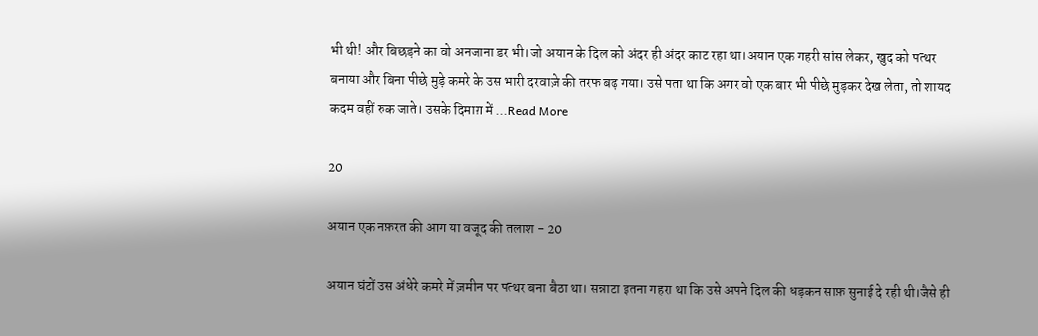भी थी! और बिछड़ने का वो अनजाना डर भी।जो अयान के दिल को अंदर ही अंदर काट रहा था।अयान एक गहरी सांस लेकर, खुद को पत्थर बनाया और बिना पीछे मुड़े कमरे के उस भारी दरवाज़े की तरफ बढ़ गया। उसे पता था कि अगर वो एक बार भी पीछे मुड़कर देख लेता, तो शायद कदम वहीं रुक जाते। उसके दिमाग़ में ...Read More

20

अयान एक नफ़रत की आग या वजूद की तलाश - 20

अयान घंटों उस अंधेरे कमरे में ज़मीन पर पत्थर बना बैठा था। सन्नाटा इतना गहरा था कि उसे अपने दिल की धड़कन साफ़ सुनाई दे रही थी।जैसे ही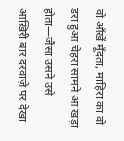वो आँखें मूँदता, माहिरा का वो डरा हुआ चेहरा सामने आ खड़ा होता—जैसा उसने उसे आख़िरी बार दरवाज़े पर देखा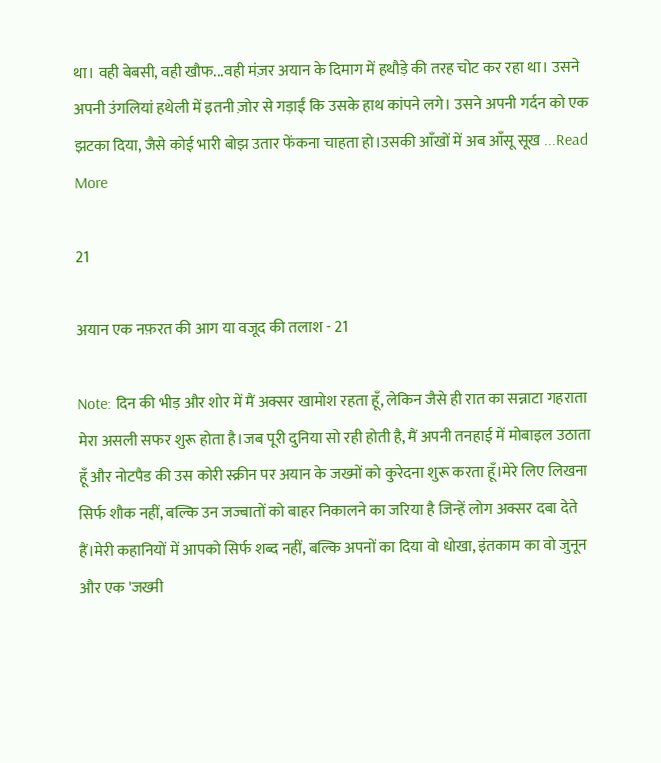था। वही बेबसी, वही खौफ...वही मंज़र अयान के दिमाग में हथौड़े की तरह चोट कर रहा था। उसने अपनी उंगलियां हथेली में इतनी ज़ोर से गड़ाईं कि उसके हाथ कांपने लगे। उसने अपनी गर्दन को एक झटका दिया, जैसे कोई भारी बोझ उतार फेंकना चाहता हो।उसकी आँखों में अब आँसू सूख ...Read More

21

अयान एक नफ़रत की आग या वजूद की तलाश - 21

Note: दिन की भीड़ और शोर में मैं अक्सर खामोश रहता हूँ, लेकिन जैसे ही रात का सन्नाटा गहराता मेरा असली सफर शुरू होता है।जब पूरी दुनिया सो रही होती है, मैं अपनी तनहाई में मोबाइल उठाता हूँ और नोटपैड की उस कोरी स्क्रीन पर अयान के जख्मों को कुरेदना शुरू करता हूँ।मेरे लिए लिखना सिर्फ शौक नहीं, बल्कि उन जज्बातों को बाहर निकालने का जरिया है जिन्हें लोग अक्सर दबा देते हैं।मेरी कहानियों में आपको सिर्फ शब्द नहीं, बल्कि अपनों का दिया वो धोखा, इंतकाम का वो जुनून और एक 'जख्मी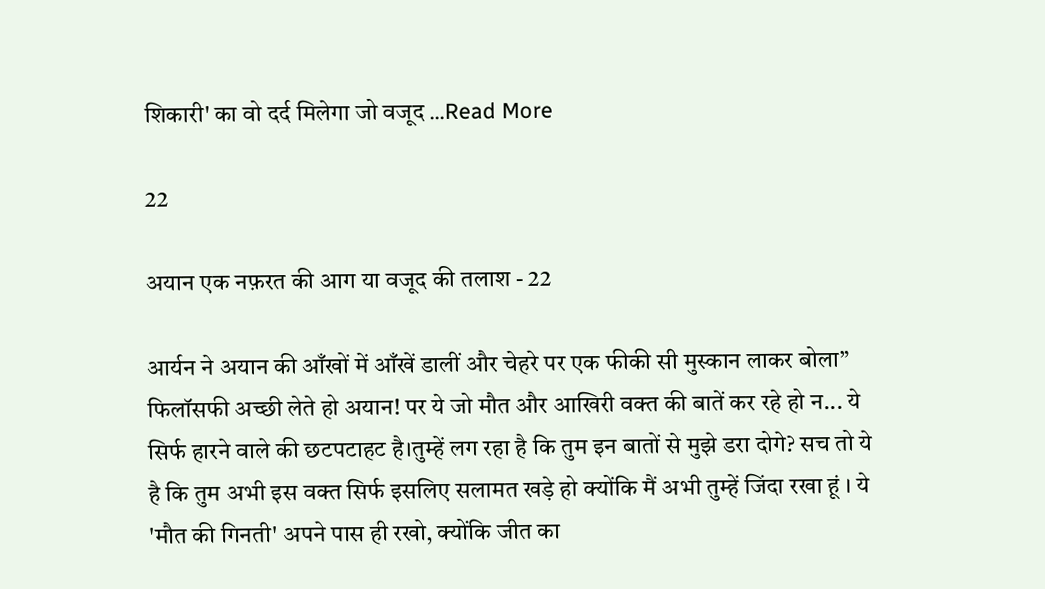शिकारी' का वो दर्द मिलेगा जो वजूद ...Read More

22

अयान एक नफ़रत की आग या वजूद की तलाश - 22

आर्यन ने अयान की आँखों में आँखें डालीं और चेहरे पर एक फीकी सी मुस्कान लाकर बोला” फिलॉसफी अच्छी लेते हो अयान! पर ये जो मौत और आखिरी वक्त की बातें कर रहे हो न... ये सिर्फ हारने वाले की छटपटाहट है।तुम्हें लग रहा है कि तुम इन बातों से मुझे डरा दोगे? सच तो ये है कि तुम अभी इस वक्त सिर्फ इसलिए सलामत खड़े हो क्योंकि मैं अभी तुम्हें जिंदा रखा हूं । ये 'मौत की गिनती' अपने पास ही रखो, क्योंकि जीत का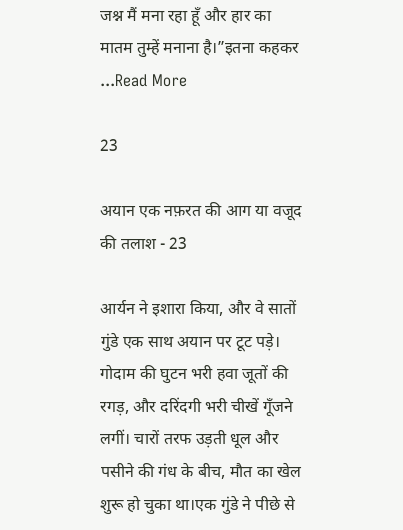जश्न मैं मना रहा हूँ और हार का मातम तुम्हें मनाना है।”इतना कहकर ...Read More

23

अयान एक नफ़रत की आग या वजूद की तलाश - 23

आर्यन ने इशारा किया, और वे सातों गुंडे एक साथ अयान पर टूट पड़े। गोदाम की घुटन भरी हवा जूतों की रगड़, और दरिंदगी भरी चीखें गूँजने लगीं। चारों तरफ उड़ती धूल और पसीने की गंध के बीच, मौत का खेल शुरू हो चुका था।एक गुंडे ने पीछे से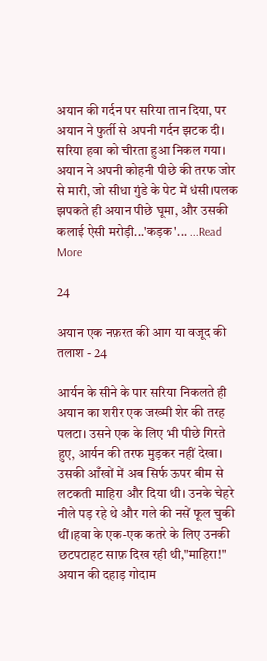अयान की गर्दन पर सरिया तान दिया, पर अयान ने फुर्ती से अपनी गर्दन झटक दी। सरिया हवा को चीरता हुआ निकल गया। अयान ने अपनी कोहनी पीछे की तरफ जोर से मारी, जो सीधा गुंडे के पेट में धंसी।पलक झपकते ही अयान पीछे घूमा, और उसकी कलाई ऐसी मरोड़ी...'कड़क'... ...Read More

24

अयान एक नफ़रत की आग या वजूद की तलाश - 24

आर्यन के सीने के पार सरिया निकलते ही अयान का शरीर एक जख्मी शेर की तरह पलटा। उसने एक के लिए भी पीछे गिरते हुए, आर्यन की तरफ मुड़कर नहीं देखा। उसकी आँखों में अब सिर्फ ऊपर बीम से लटकती माहिरा और दिया थी। उनके चेहरे नीले पड़ रहे थे और गले की नसें फूल चुकी थीं।हवा के एक-एक कतरे के लिए उनकी छटपटाहट साफ़ दिख रही थी,"माहिरा!" अयान की दहाड़ गोदाम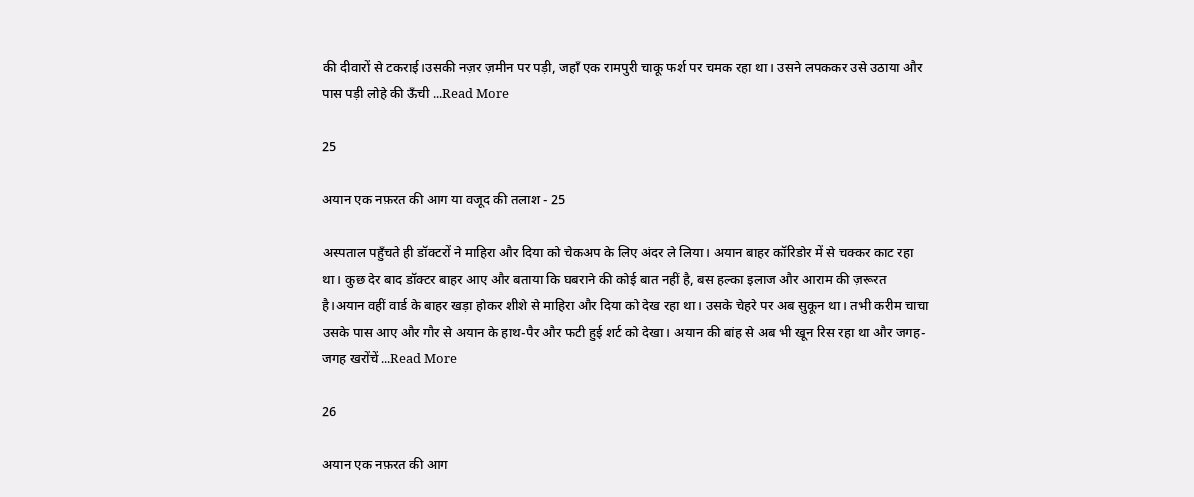की दीवारों से टकराई।उसकी नज़र ज़मीन पर पड़ी, जहाँ एक रामपुरी चाकू फर्श पर चमक रहा था। उसने लपककर उसे उठाया और पास पड़ी लोहे की ऊँची ...Read More

25

अयान एक नफ़रत की आग या वजूद की तलाश - 25

अस्पताल पहुँचते ही डॉक्टरों ने माहिरा और दिया को चेकअप के लिए अंदर ले लिया। अयान बाहर कॉरिडोर में से चक्कर काट रहा था। कुछ देर बाद डॉक्टर बाहर आए और बताया कि घबराने की कोई बात नहीं है, बस हल्का इलाज और आराम की ज़रूरत है।अयान वहीं वार्ड के बाहर खड़ा होकर शीशे से माहिरा और दिया को देख रहा था। उसके चेहरे पर अब सुकून था। तभी करीम चाचा उसके पास आए और गौर से अयान के हाथ-पैर और फटी हुई शर्ट को देखा। अयान की बांह से अब भी खून रिस रहा था और जगह-जगह खरोंचें ...Read More

26

अयान एक नफ़रत की आग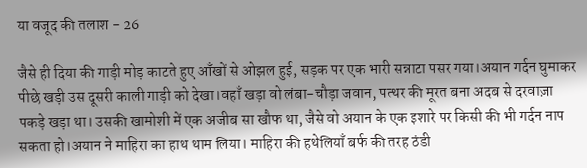या वजूद की तलाश - 26

जैसे ही दिया की गाड़ी मोड़ काटते हुए आँखों से ओझल हुई, सड़क पर एक भारी सन्नाटा पसर गया।अयान गर्दन घुमाकर पीछे खड़ी उस दूसरी काली गाड़ी को देखा।वहाँ खड़ा वो लंबा-चौड़ा जवान, पत्थर की मूरत बना अदब से दरवाज़ा पकड़े खड़ा था। उसकी खामोशी में एक अजीब सा खौफ था, जैसे वो अयान के एक इशारे पर किसी की भी गर्दन नाप सकता हो।अयान ने माहिरा का हाथ थाम लिया। माहिरा की हथेलियाँ बर्फ की तरह ठंडी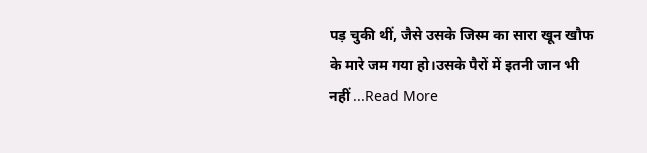पड़ चुकी थीं, जैसे उसके जिस्म का सारा खून खौफ के मारे जम गया हो।उसके पैरों में इतनी जान भी नहीं ...Read More